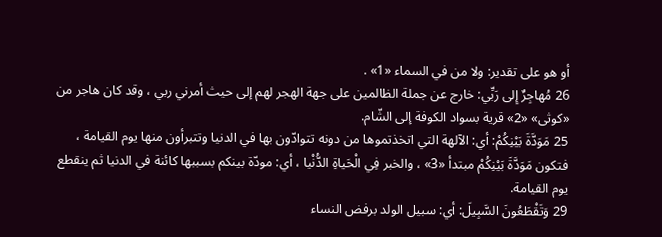أو هو على تقدير: ولا من في السماء «1» .
26 مُهاجِرٌ إِلى رَبِّي: خارج عن جملة الظالمين على جهة الهجر لهم إلى حيث أمرني ربي ، وقد كان هاجر من «كوثى» «2» قرية بسواد الكوفة إلى الشّام.
25 مَوَدَّةَ بَيْنِكُمْ: أي: الآلهة التي اتخذتموها من دونه تتوادّون بها في الدنيا وتتبرأون منها يوم القيامة ، فتكون مَوَدَّةَ بَيْنِكُمْ مبتدأ «3» ، والخبر فِي الْحَياةِ الدُّنْيا ، أي: مودّة بينكم بسببها كائنة في الدنيا ثم ينقطع يوم القيامة.
29 وَتَقْطَعُونَ السَّبِيلَ: أي: سبيل الولد برفض النساء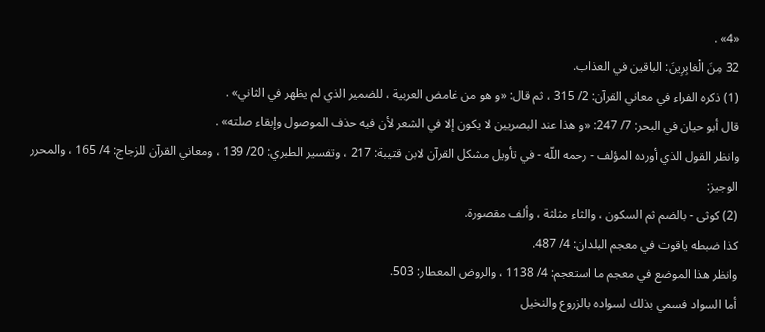«4» .
32 مِنَ الْغابِرِينَ: الباقين في العذاب.
(1) ذكره الفراء في معاني القرآن: 2/ 315 ، ثم قال: «و هو من غامض العربية ، للضمير الذي لم يظهر في الثاني» .
قال أبو حيان في البحر: 7/ 247: «و هذا عند البصريين لا يكون إلا في الشعر لأن فيه حذف الموصول وإبقاء صلته» .
وانظر القول الذي أورده المؤلف - رحمه اللّه - في تأويل مشكل القرآن لابن قتيبة: 217 ، وتفسير الطبري: 20/ 139 ، ومعاني القرآن للزجاج: 4/ 165 ، والمحرر الوجيز:
(2) كوثى - بالضم ثم السكون ، والثاء مثلثة ، وألف مقصورة.
كذا ضبطه ياقوت في معجم البلدان: 4/ 487.
وانظر هذا الموضع في معجم ما استعجم: 4/ 1138 ، والروض المعطار: 503.
أما السواد فسمي بذلك لسواده بالزروع والنخيل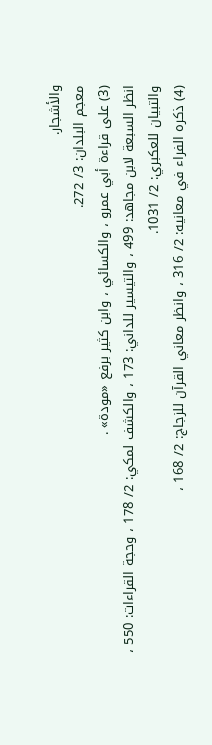والأشجار.
معجم البلدان: 3/ 272.
(3) على قراءة أبي عمرو ، والكسائي ، وابن كثير برفع «مودة» .
انظر السبعة لابن مجاهد: 499 ، والتيسير للداني: 173 ، والكشف لمكي: 2/ 178 ، وحجة القراءات: 550 ، والتبيان للعكبري: 2/ 1031.
(4) ذكره الفراء في معانيه: 2/ 316 ، وانظر معاني القرآن للزجاج: 2/ 168 ،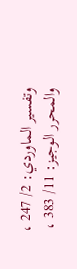وتفسير الماوردي: 2/ 247 ، والمحرر الوجيز: 11/ 383 ،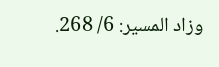وزاد المسير: 6/ 268.